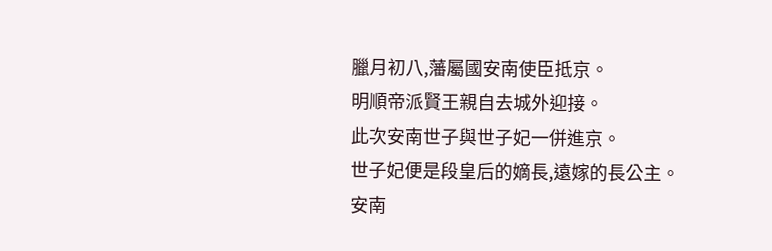臘月初八,藩屬國安南使臣抵京。
明順帝派賢王親自去城外迎接。
此次安南世子與世子妃一併進京。
世子妃便是段皇后的嫡長,遠嫁的長公主。
安南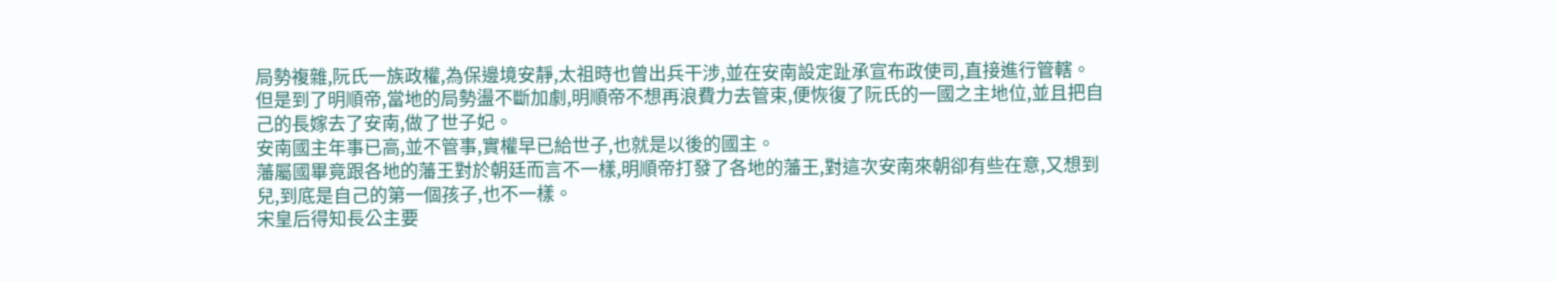局勢複雜,阮氏一族政權,為保邊境安靜,太祖時也曾出兵干涉,並在安南設定趾承宣布政使司,直接進行管轄。
但是到了明順帝,當地的局勢盪不斷加劇,明順帝不想再浪費力去管束,便恢復了阮氏的一國之主地位,並且把自己的長嫁去了安南,做了世子妃。
安南國主年事已高,並不管事,實權早已給世子,也就是以後的國主。
藩屬國畢竟跟各地的藩王對於朝廷而言不一樣,明順帝打發了各地的藩王,對這次安南來朝卻有些在意,又想到兒,到底是自己的第一個孩子,也不一樣。
宋皇后得知長公主要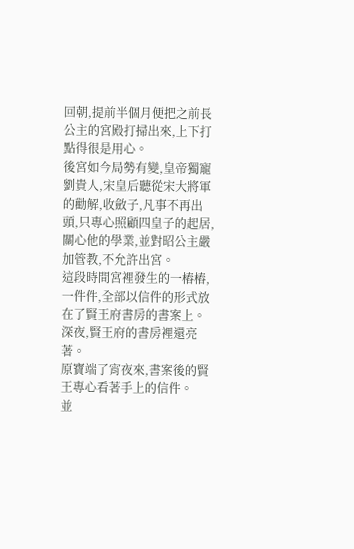回朝,提前半個月便把之前長公主的宮殿打掃出來,上下打點得很是用心。
後宮如今局勢有變,皇帝獨寵劉貴人,宋皇后聽從宋大將軍的勸解,收斂子,凡事不再出頭,只專心照顧四皇子的起居,關心他的學業,並對昭公主嚴加管教,不允許出宮。
這段時間宮裡發生的一樁樁,一件件,全部以信件的形式放在了賢王府書房的書案上。
深夜,賢王府的書房裡還亮著。
原寶端了宵夜來,書案後的賢王專心看著手上的信件。
並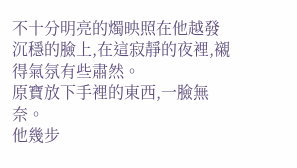不十分明亮的燭映照在他越發沉穩的臉上,在這寂靜的夜裡,襯得氣氛有些肅然。
原寶放下手裡的東西,一臉無奈。
他幾步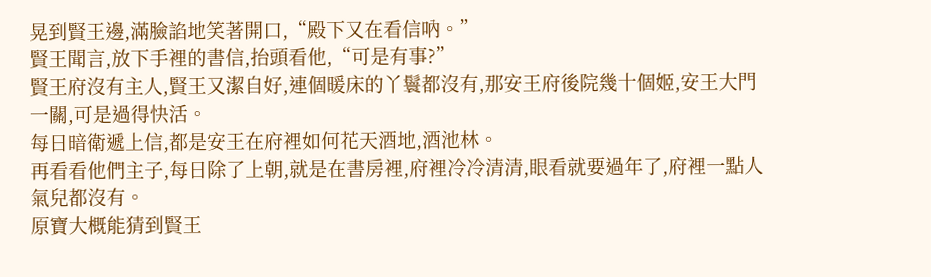晃到賢王邊,滿臉諂地笑著開口,“殿下又在看信吶。”
賢王聞言,放下手裡的書信,抬頭看他,“可是有事?”
賢王府沒有主人,賢王又潔自好,連個暖床的丫鬟都沒有,那安王府後院幾十個姬,安王大門一關,可是過得快活。
每日暗衛遞上信,都是安王在府裡如何花天酒地,酒池林。
再看看他們主子,每日除了上朝,就是在書房裡,府裡冷冷清清,眼看就要過年了,府裡一點人氣兒都沒有。
原寶大概能猜到賢王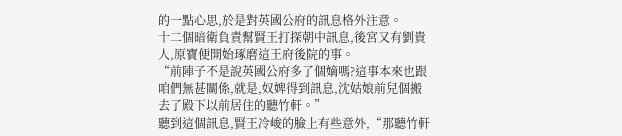的一點心思,於是對英國公府的訊息格外注意。
十二個暗衛負責幫賢王打探朝中訊息,後宮又有劉貴人,原寶便開始琢磨這王府後院的事。
“前陣子不是說英國公府多了個嫡嗎?這事本來也跟咱們無甚關係,就是,奴婢得到訊息,沈姑娘前兒個搬去了殿下以前居住的聽竹軒。”
聽到這個訊息,賢王冷峻的臉上有些意外,“那聽竹軒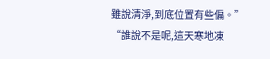雖說清淨,到底位置有些偏。”
“誰說不是呢,這天寒地凍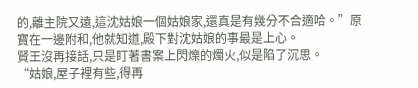的,離主院又遠,這沈姑娘一個姑娘家,還真是有幾分不合適哈。”原寶在一邊附和,他就知道,殿下對沈姑娘的事最是上心。
賢王沒再接話,只是盯著書案上閃爍的燭火,似是陷了沉思。
“姑娘,屋子裡有些,得再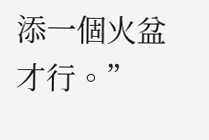添一個火盆才行。”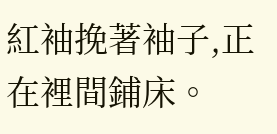紅袖挽著袖子,正在裡間鋪床。